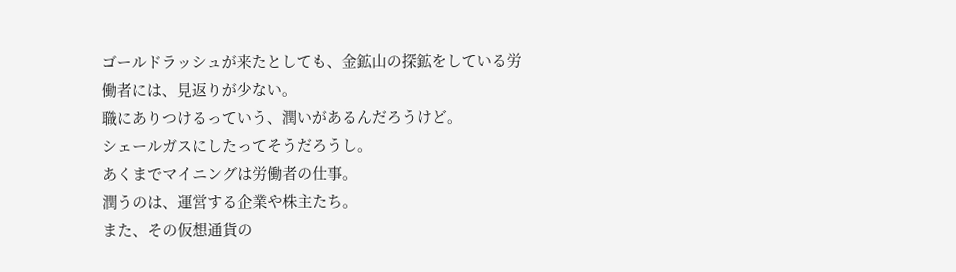ゴールドラッシュが来たとしても、金鉱山の探鉱をしている労働者には、見返りが少ない。
職にありつけるっていう、潤いがあるんだろうけど。
シェールガスにしたってそうだろうし。
あくまでマイニングは労働者の仕事。
潤うのは、運営する企業や株主たち。
また、その仮想通貨の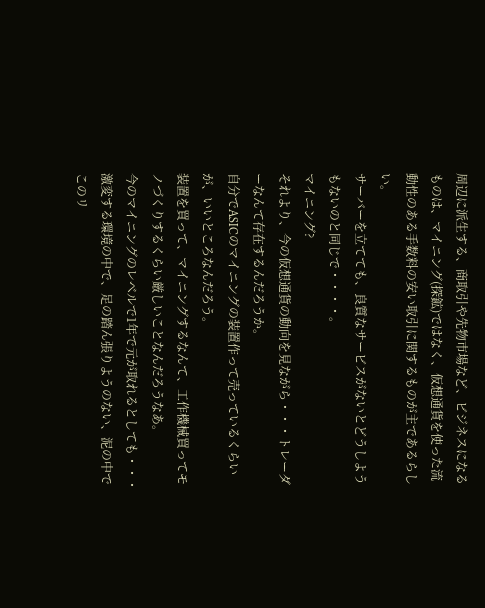周辺に派生する、商取引や先物市場など、ビジネスになるものは、マイニング(探鉱)ではなく、仮想通貨を使った流動性のある手数料の安い取引に関するものが主であるらしい。
サーバーを立てても、良質なサービスがないとどうしようもないのと同じで・・・・。
マイニング?
それより、今の仮想通貨の動向を見ながら・・・トレーダーなんて存在するんだろうか。
自分でASICのマイニングの装置作って売っているくらいが、いいところなんだろう。
装置を買って、マイニングするなんて、工作機械買ってモノづくりするくらい厳しいことなんだろうなあ。
今のマイニングのレベルで1年で元が取れるとしても・・・激変する環境の中で、足の踏ん張りようのない、泥の中でこのリ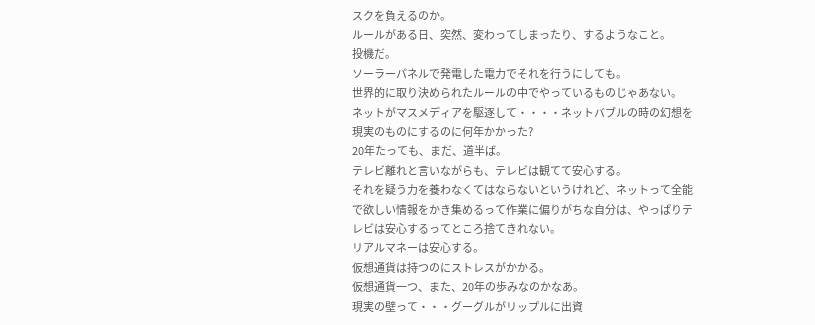スクを負えるのか。
ルールがある日、突然、変わってしまったり、するようなこと。
投機だ。
ソーラーパネルで発電した電力でそれを行うにしても。
世界的に取り決められたルールの中でやっているものじゃあない。
ネットがマスメディアを駆逐して・・・・ネットバブルの時の幻想を現実のものにするのに何年かかった?
20年たっても、まだ、道半ば。
テレビ離れと言いながらも、テレビは観てて安心する。
それを疑う力を養わなくてはならないというけれど、ネットって全能で欲しい情報をかき集めるって作業に偏りがちな自分は、やっぱりテレビは安心するってところ捨てきれない。
リアルマネーは安心する。
仮想通貨は持つのにストレスがかかる。
仮想通貨一つ、また、20年の歩みなのかなあ。
現実の壁って・・・グーグルがリップルに出資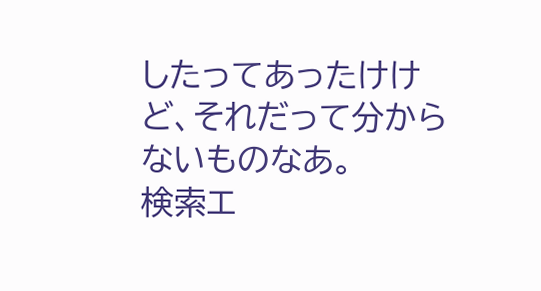したってあったけけど、それだって分からないものなあ。
検索エ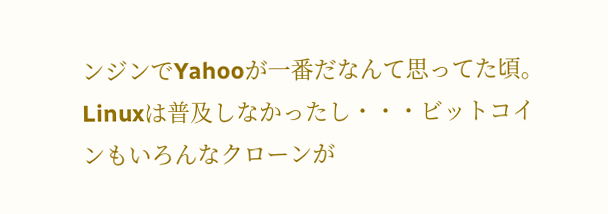ンジンでYahooが一番だなんて思ってた頃。
Linuxは普及しなかったし・・・ビットコインもいろんなクローンが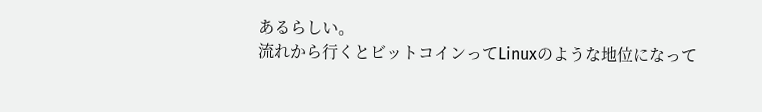あるらしい。
流れから行くとビットコインってLinuxのような地位になって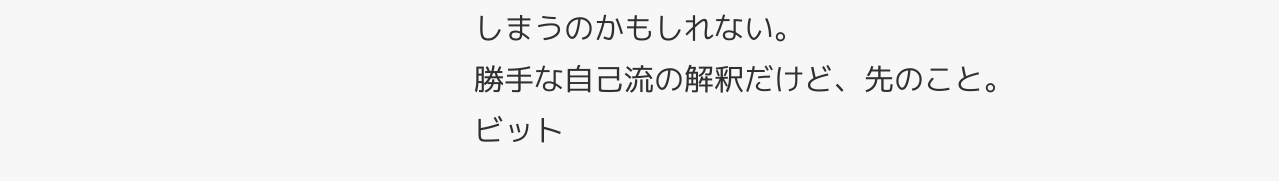しまうのかもしれない。
勝手な自己流の解釈だけど、先のこと。
ビット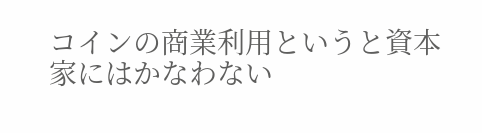コインの商業利用というと資本家にはかなわない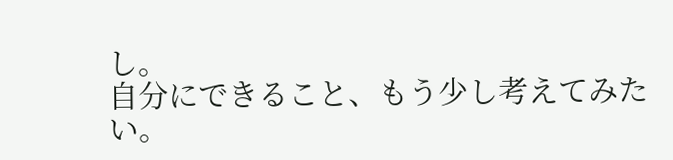し。
自分にできること、もう少し考えてみたい。